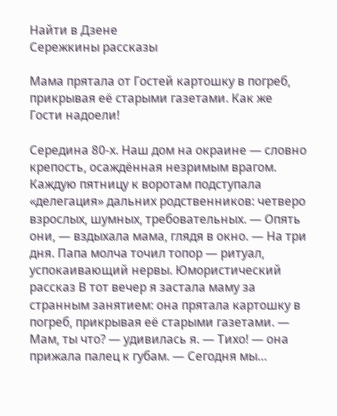Найти в Дзене
Сережкины рассказы

Мама прятала от Гостей картошку в погреб, прикрывая её старыми газетами. Как же Гости надоели!

Середина 80‑х. Наш дом на окраине — словно крепость, осаждённая незримым врагом. Каждую пятницу к воротам подступала «делегация» дальних родственников: четверо взрослых, шумных, требовательных. — Опять они, — вздыхала мама, глядя в окно. — На три дня. Папа молча точил топор — ритуал, успокаивающий нервы. Юмористический рассказ В тот вечер я застала маму за странным занятием: она прятала картошку в погреб, прикрывая её старыми газетами. — Мам, ты что? — удивилась я. — Тихо! — она прижала палец к губам. — Сегодня мы…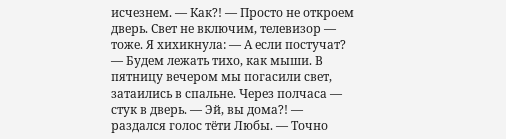исчезнем. — Как?! — Просто не откроем дверь. Свет не включим, телевизор — тоже. Я хихикнула: — А если постучат? — Будем лежать тихо, как мыши. В пятницу вечером мы погасили свет, затаились в спальне. Через полчаса — стук в дверь. — Эй, вы дома?! — раздался голос тёти Любы. — Точно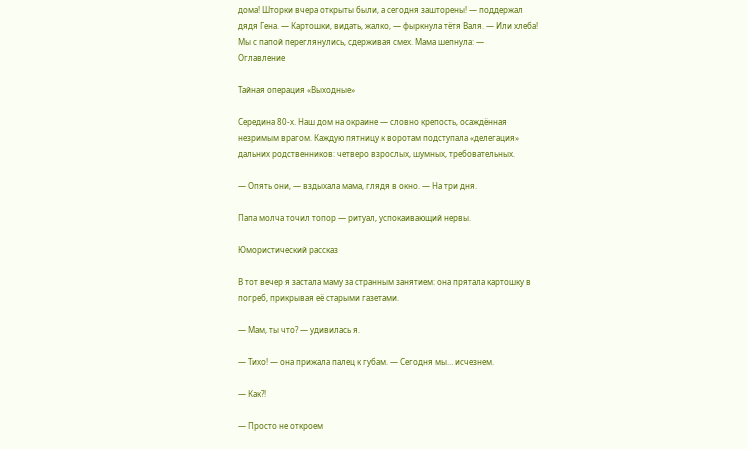дома! Шторки вчера открыты были, а сегодня зашторены! — поддержал дядя Гена. — Картошки, видать, жалко, — фыркнула тётя Валя. — Или хлеба! Мы с папой переглянулись, сдерживая смех. Мама шепнула: —
Оглавление

Тайная операция «Выходные»

Середина 80‑х. Наш дом на окраине — словно крепость, осаждённая незримым врагом. Каждую пятницу к воротам подступала «делегация» дальних родственников: четверо взрослых, шумных, требовательных.

— Опять они, — вздыхала мама, глядя в окно. — На три дня.

Папа молча точил топор — ритуал, успокаивающий нервы.

Юмористический рассказ

В тот вечер я застала маму за странным занятием: она прятала картошку в погреб, прикрывая её старыми газетами.

— Мам, ты что? — удивилась я.

— Тихо! — она прижала палец к губам. — Сегодня мы… исчезнем.

— Как?!

— Просто не откроем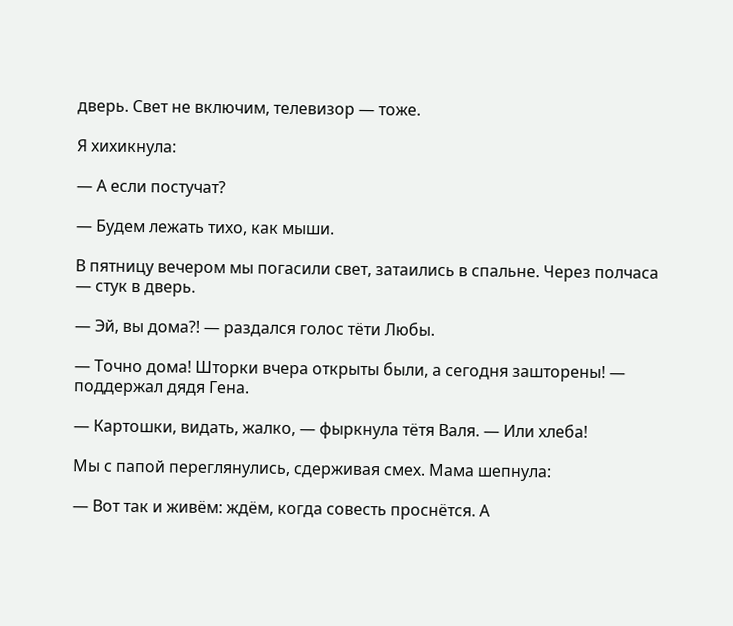дверь. Свет не включим, телевизор — тоже.

Я хихикнула:

— А если постучат?

— Будем лежать тихо, как мыши.

В пятницу вечером мы погасили свет, затаились в спальне. Через полчаса — стук в дверь.

— Эй, вы дома?! — раздался голос тёти Любы.

— Точно дома! Шторки вчера открыты были, а сегодня зашторены! — поддержал дядя Гена.

— Картошки, видать, жалко, — фыркнула тётя Валя. — Или хлеба!

Мы с папой переглянулись, сдерживая смех. Мама шепнула:

— Вот так и живём: ждём, когда совесть проснётся. А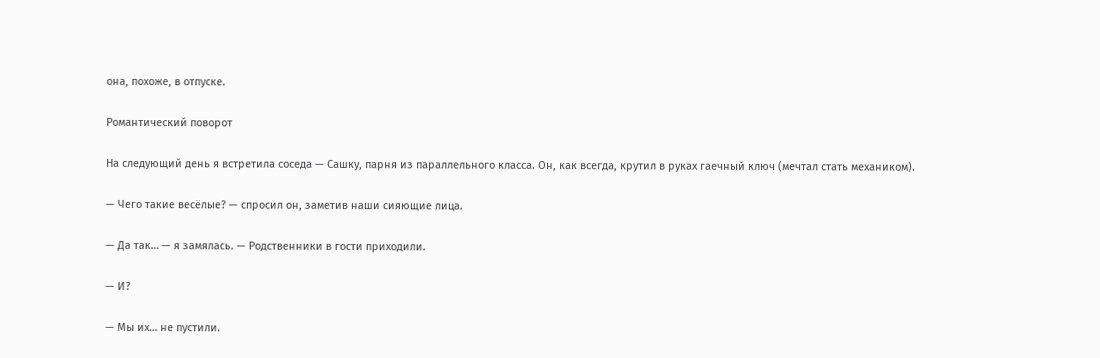она, похоже, в отпуске.

Романтический поворот

На следующий день я встретила соседа — Сашку, парня из параллельного класса. Он, как всегда, крутил в руках гаечный ключ (мечтал стать механиком).

— Чего такие весёлые? — спросил он, заметив наши сияющие лица.

— Да так… — я замялась. — Родственники в гости приходили.

— И?

— Мы их… не пустили.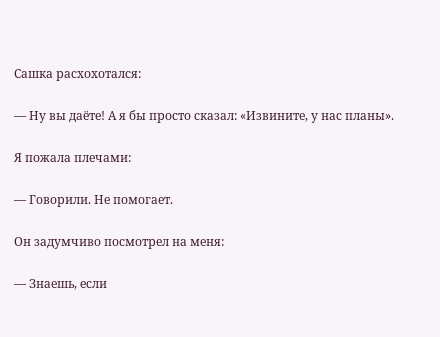Сашка расхохотался:

— Ну вы даёте! А я бы просто сказал: «Извините, у нас планы».

Я пожала плечами:

— Говорили. Не помогает.

Он задумчиво посмотрел на меня:

— Знаешь, если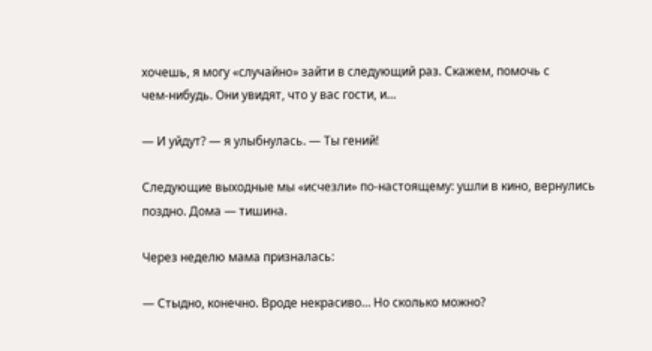хочешь, я могу «случайно» зайти в следующий раз. Скажем, помочь с чем‑нибудь. Они увидят, что у вас гости, и…

— И уйдут? — я улыбнулась. — Ты гений!

Следующие выходные мы «исчезли» по‑настоящему: ушли в кино, вернулись поздно. Дома — тишина.

Через неделю мама призналась:

— Стыдно, конечно. Вроде некрасиво… Но сколько можно?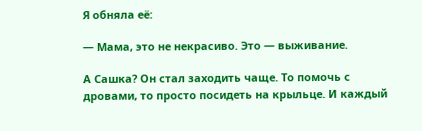Я обняла её:

— Мама, это не некрасиво. Это — выживание.

А Сашка? Он стал заходить чаще. То помочь с дровами, то просто посидеть на крыльце. И каждый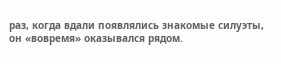раз, когда вдали появлялись знакомые силуэты, он «вовремя» оказывался рядом.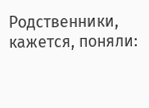Родственники, кажется, поняли: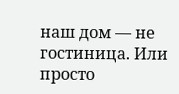наш дом — не гостиница. Или просто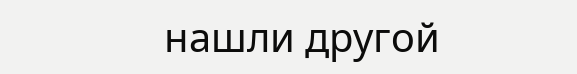нашли другой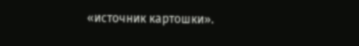«источник картошки».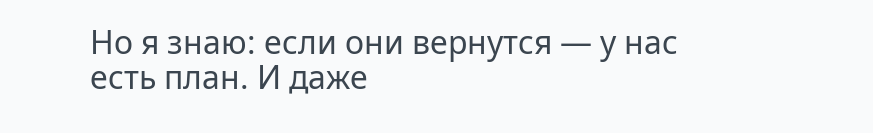Но я знаю: если они вернутся — у нас есть план. И даже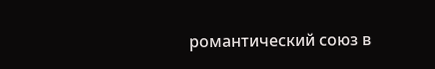романтический союз в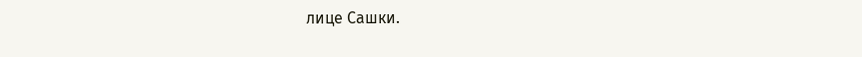лице Сашки.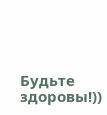Будьте здоровы!))